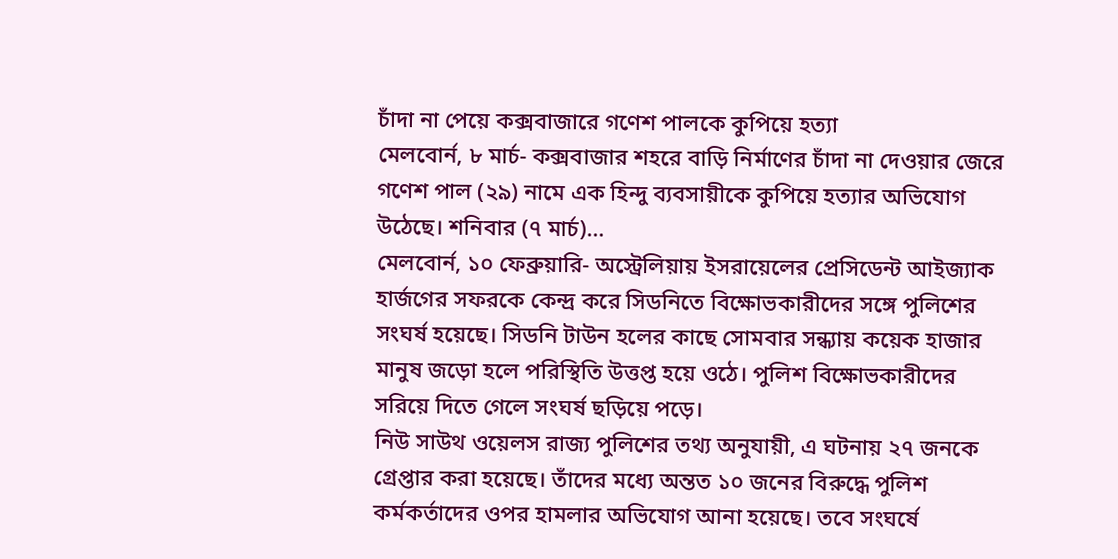চাঁদা না পেয়ে কক্সবাজারে গণেশ পালকে কুপিয়ে হত্যা
মেলবোর্ন, ৮ মার্চ- কক্সবাজার শহরে বাড়ি নির্মাণের চাঁদা না দেওয়ার জেরে গণেশ পাল (২৯) নামে এক হিন্দু ব্যবসায়ীকে কুপিয়ে হত্যার অভিযোগ উঠেছে। শনিবার (৭ মার্চ)…
মেলবোর্ন, ১০ ফেব্রুয়ারি- অস্ট্রেলিয়ায় ইসরায়েলের প্রেসিডেন্ট আইজ্যাক হার্জগের সফরকে কেন্দ্র করে সিডনিতে বিক্ষোভকারীদের সঙ্গে পুলিশের সংঘর্ষ হয়েছে। সিডনি টাউন হলের কাছে সোমবার সন্ধ্যায় কয়েক হাজার মানুষ জড়ো হলে পরিস্থিতি উত্তপ্ত হয়ে ওঠে। পুলিশ বিক্ষোভকারীদের সরিয়ে দিতে গেলে সংঘর্ষ ছড়িয়ে পড়ে।
নিউ সাউথ ওয়েলস রাজ্য পুলিশের তথ্য অনুযায়ী, এ ঘটনায় ২৭ জনকে গ্রেপ্তার করা হয়েছে। তাঁদের মধ্যে অন্তত ১০ জনের বিরুদ্ধে পুলিশ কর্মকর্তাদের ওপর হামলার অভিযোগ আনা হয়েছে। তবে সংঘর্ষে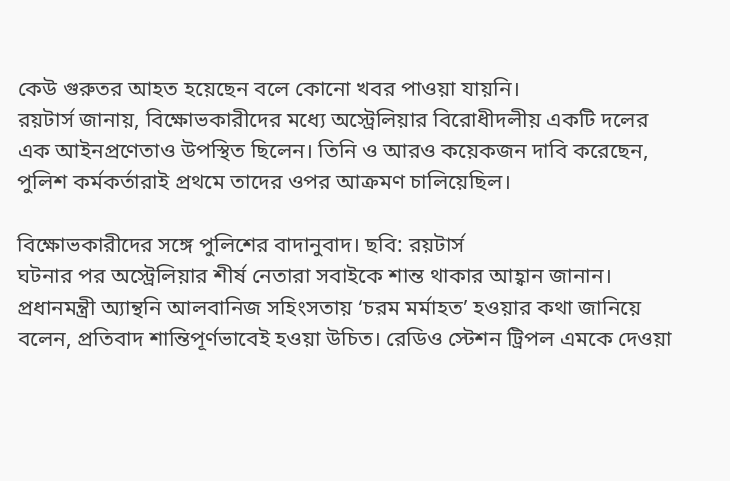কেউ গুরুতর আহত হয়েছেন বলে কোনো খবর পাওয়া যায়নি।
রয়টার্স জানায়, বিক্ষোভকারীদের মধ্যে অস্ট্রেলিয়ার বিরোধীদলীয় একটি দলের এক আইনপ্রণেতাও উপস্থিত ছিলেন। তিনি ও আরও কয়েকজন দাবি করেছেন, পুলিশ কর্মকর্তারাই প্রথমে তাদের ওপর আক্রমণ চালিয়েছিল।

বিক্ষোভকারীদের সঙ্গে পুলিশের বাদানুবাদ। ছবি: রয়টার্স
ঘটনার পর অস্ট্রেলিয়ার শীর্ষ নেতারা সবাইকে শান্ত থাকার আহ্বান জানান। প্রধানমন্ত্রী অ্যান্থনি আলবানিজ সহিংসতায় ‘চরম মর্মাহত’ হওয়ার কথা জানিয়ে বলেন, প্রতিবাদ শান্তিপূর্ণভাবেই হওয়া উচিত। রেডিও স্টেশন ট্রিপল এমকে দেওয়া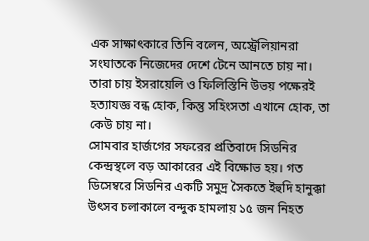এক সাক্ষাৎকারে তিনি বলেন, অস্ট্রেলিয়ানরা সংঘাতকে নিজেদের দেশে টেনে আনতে চায় না। তারা চায় ইসরায়েলি ও ফিলিস্তিনি উভয় পক্ষেরই হত্যাযজ্ঞ বন্ধ হোক, কিন্তু সহিংসতা এখানে হোক, তা কেউ চায় না।
সোমবার হার্জগের সফরের প্রতিবাদে সিডনির কেন্দ্রস্থলে বড় আকারের এই বিক্ষোভ হয়। গত ডিসেম্বরে সিডনির একটি সমুদ্র সৈকতে ইহুদি হানুক্কা উৎসব চলাকালে বন্দুক হামলায় ১৫ জন নিহত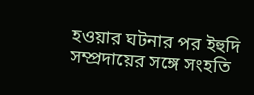হওয়ার ঘটনার পর ইহুদি সম্প্রদায়ের সঙ্গে সংহতি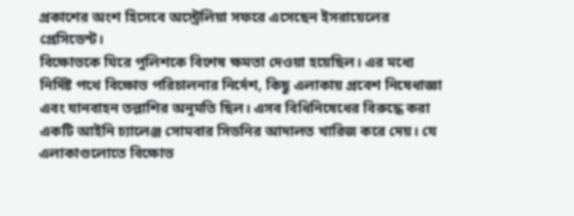প্রকাশের অংশ হিসেবে অস্ট্রেলিয়া সফরে এসেছেন ইসরায়েলের প্রেসিডেন্ট।
বিক্ষোভকে ঘিরে পুলিশকে বিশেষ ক্ষমতা দেওয়া হয়েছিল। এর মধ্যে নির্দিষ্ট পথে বিক্ষোভ পরিচালনার নির্দেশ, কিছু এলাকায় প্রবেশ নিষেধাজ্ঞা এবং যানবাহন তল্লাশির অনুমতি ছিল। এসব বিধিনিষেধের বিরুদ্ধে করা একটি আইনি চ্যালেঞ্জ সোমবার সিডনির আদালত খারিজ করে দেয়। যে এলাকাগুলোতে বিক্ষোভ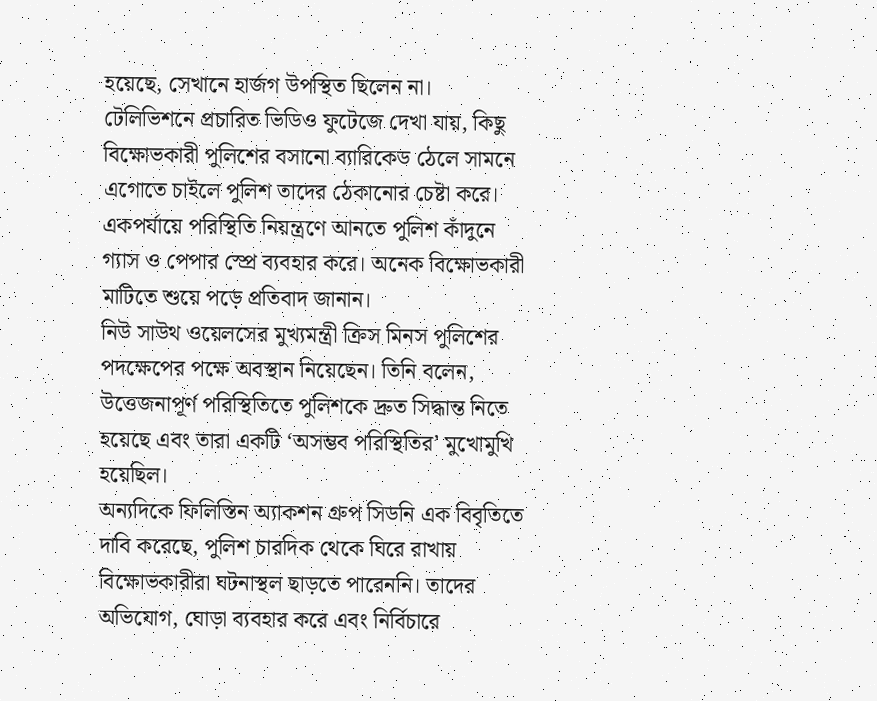হয়েছে, সেখানে হার্জগ উপস্থিত ছিলেন না।
টেলিভিশনে প্রচারিত ভিডিও ফুটেজে দেখা যায়, কিছু বিক্ষোভকারী পুলিশের বসানো ব্যারিকেড ঠেলে সামনে এগোতে চাইলে পুলিশ তাদের ঠেকানোর চেষ্টা করে। একপর্যায়ে পরিস্থিতি নিয়ন্ত্রণে আনতে পুলিশ কাঁদুনে গ্যাস ও পেপার স্প্রে ব্যবহার করে। অনেক বিক্ষোভকারী মাটিতে শুয়ে পড়ে প্রতিবাদ জানান।
নিউ সাউথ ওয়েলসের মুখ্যমন্ত্রী ক্রিস মিনস পুলিশের পদক্ষেপের পক্ষে অবস্থান নিয়েছেন। তিনি বলেন, উত্তেজনাপূর্ণ পরিস্থিতিতে পুলিশকে দ্রুত সিদ্ধান্ত নিতে হয়েছে এবং তারা একটি ‘অসম্ভব পরিস্থিতির’ মুখোমুখি হয়েছিল।
অন্যদিকে ফিলিস্তিন অ্যাকশন গ্রুপ সিডনি এক বিবৃতিতে দাবি করেছে, পুলিশ চারদিক থেকে ঘিরে রাখায় বিক্ষোভকারীরা ঘটনাস্থল ছাড়তে পারেননি। তাদের অভিযোগ, ঘোড়া ব্যবহার করে এবং নির্বিচারে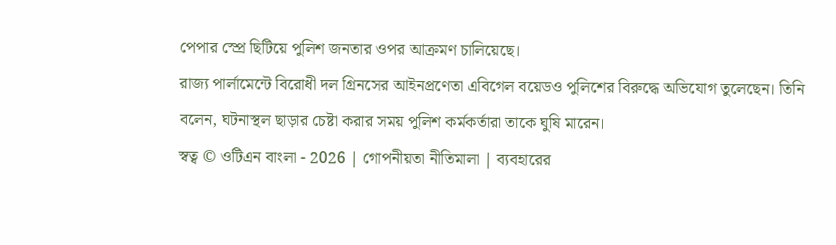পেপার স্প্রে ছিটিয়ে পুলিশ জনতার ওপর আক্রমণ চালিয়েছে।
রাজ্য পার্লামেন্টে বিরোধী দল গ্রিনসের আইনপ্রণেতা এবিগেল বয়েডও পুলিশের বিরুদ্ধে অভিযোগ তুলেছেন। তিনি বলেন, ঘটনাস্থল ছাড়ার চেষ্টা করার সময় পুলিশ কর্মকর্তারা তাকে ঘুষি মারেন।
স্বত্ব © ওটিএন বাংলা - 2026 | গোপনীয়তা নীতিমালা | ব্যবহারের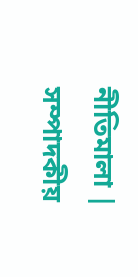নীতিমালা | সম্পাদকীয়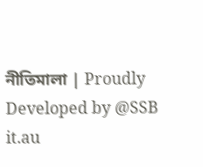নীতিমালা | Proudly Developed by @SSB it.au